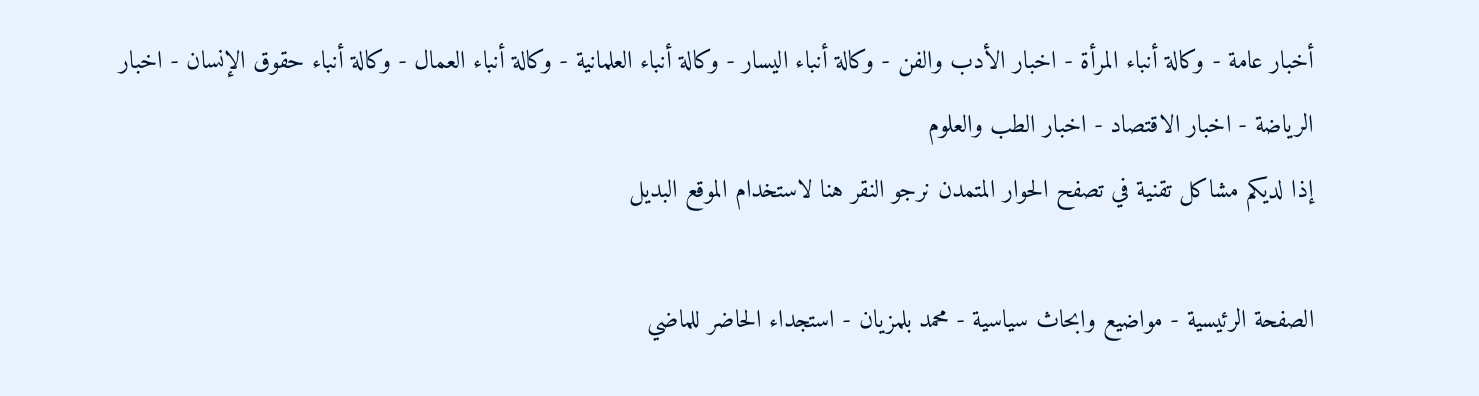أخبار عامة - وكالة أنباء المرأة - اخبار الأدب والفن - وكالة أنباء اليسار - وكالة أنباء العلمانية - وكالة أنباء العمال - وكالة أنباء حقوق الإنسان - اخبار الرياضة - اخبار الاقتصاد - اخبار الطب والعلوم
إذا لديكم مشاكل تقنية في تصفح الحوار المتمدن نرجو النقر هنا لاستخدام الموقع البديل

الصفحة الرئيسية - مواضيع وابحاث سياسية - محمد بلمزيان - استجداء الحاضر للماضي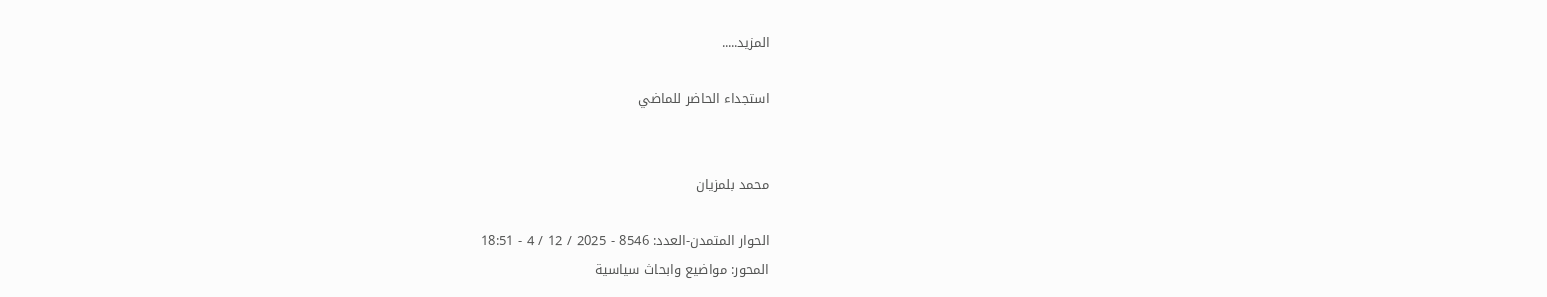المزيد.....

استجداء الحاضر للماضي


محمد بلمزيان

الحوار المتمدن-العدد: 8546 - 2025 / 12 / 4 - 18:51
المحور: مواضيع وابحاث سياسية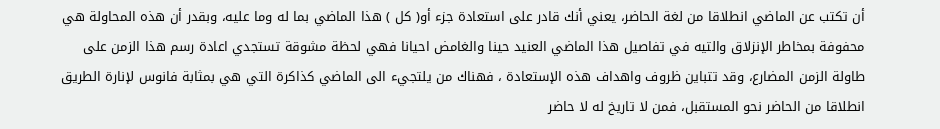أن تكتب عن الماضي انطلاقا من لغة الحاضر، يعني أنك قادر على استعادة جزء أو( كل ) هذا الماضي بما له وما عليه، وبقدر أن هذه المحاولة هي محفوفة بمخاطر الإنزلاق والتيه في تفاصيل هذا الماضي العنيد حينا والغامض احيانا فهي لحظة مشوقة تستجدي اعادة رسم هذا الزمن على طاولة الزمن المضارع، وقد تتباين ظروف واهداف هذه الإستعادة ، فهناك من يلتجيء الى الماضي كذاكرة التي هي بمثابة فانوس لإنارة الطريق انطلاقا من الحاضر نحو المستقبل، فمن لا تاريخ له لا حاضر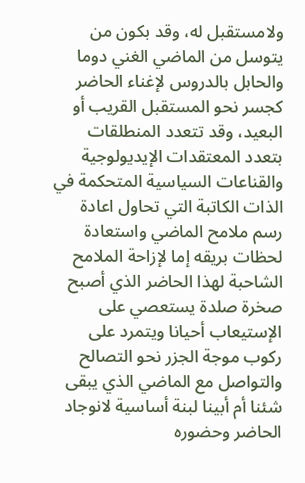ولامستقبل له، وقد بكون من يتوسل من الماضي الغني دوما والحابل بالدروس لإغناء الحاضر كجسر نحو المستقبل القريب أو البعيد، وقد تتعدد المنطلقات بتعدد المعتقدات الإيديولوجية والقناعات السياسية المتحكمة في الذات الكاتبة التي تحاول اعادة رسم ملامح الماضي واستعادة لحظات بريقه إما لإزاحة الملامح الشاحبة لهذا الحاضر الذي أصبح صخرة صلدة يستعصي على الإستيعاب أحيانا ويتمرد على ركوب موجة الجزر نحو التصالح والتواصل مع الماضي الذي يبقى شئنا أم أبينا لبنة أساسية لانوجاد الحاضر وحضوره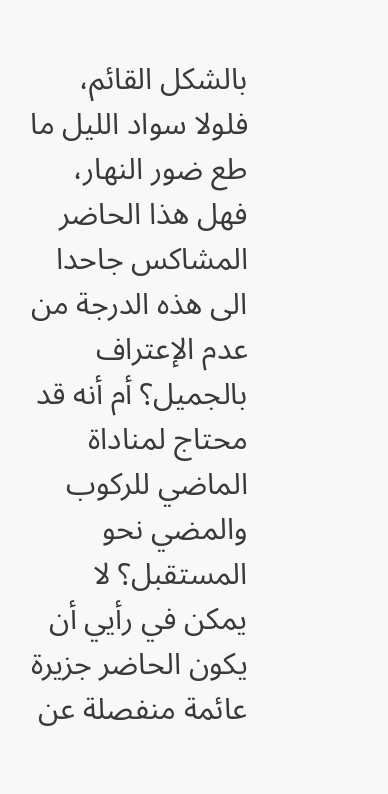بالشكل القائم، فلولا سواد الليل ما طع ضور النهار، فهل هذا الحاضر المشاكس جاحدا الى هذه الدرجة من عدم الإعتراف بالجميل؟ أم أنه قد محتاج لمناداة الماضي للركوب والمضي نحو المستقبل؟ لا يمكن في رأيي أن يكون الحاضر جزيرة عائمة منفصلة عن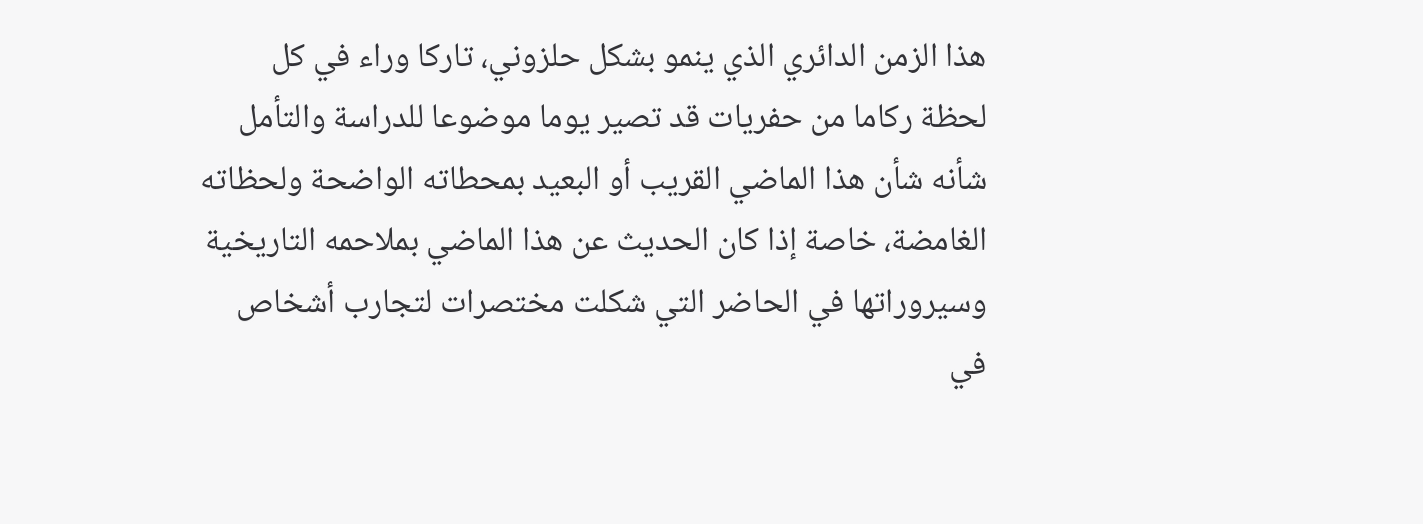هذا الزمن الدائري الذي ينمو بشكل حلزوني، تاركا وراء في كل لحظة ركاما من حفريات قد تصير يوما موضوعا للدراسة والتأمل شأنه شأن هذا الماضي القريب أو البعيد بمحطاته الواضحة ولحظاته الغامضة، خاصة إذا كان الحديث عن هذا الماضي بملاحمه التاريخية وسيروراتها في الحاضر التي شكلت مختصرات لتجارب أشخاص في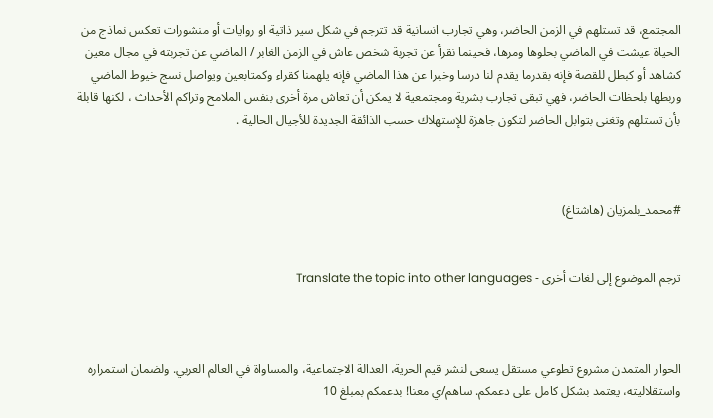المجتمع، قد تستلهم في الزمن الحاضر، وهي تجارب انسانية قد تترجم في شكل سير ذاتية او روايات أو منشورات تعكس نماذج من الحياة عيشت في الماضي بحلوها ومرها، فحينما نقرأ عن تجربة شخص عاش في الزمن الغابر / الماضي عن تجربته في مجال معين كشاهد أو كبطل للقصة فإنه بقدرما يقدم لنا درسا وخبرا عن هذا الماضي فإنه يلهمنا كقراء وكمتابعين ويواصل نسج خيوط الماضي وربطها بلحظات الحاضر، فهي تبقى تجارب بشرية ومجتمعية لا يمكن أن تعاش مرة أخرى بنفس الملامح وتراكم الأحداث ، لكنها قابلة بأن تستلهم وتغنى بتوابل الحاضر لتكون جاهزة للإستهلاك حسب الذائقة الجديدة للأجيال الحالية .



#محمد_بلمزيان (هاشتاغ)


ترجم الموضوع إلى لغات أخرى - Translate the topic into other languages



الحوار المتمدن مشروع تطوعي مستقل يسعى لنشر قيم الحرية، العدالة الاجتماعية، والمساواة في العالم العربي. ولضمان استمراره واستقلاليته، يعتمد بشكل كامل على دعمكم. ساهم/ي معنا! بدعمكم بمبلغ 10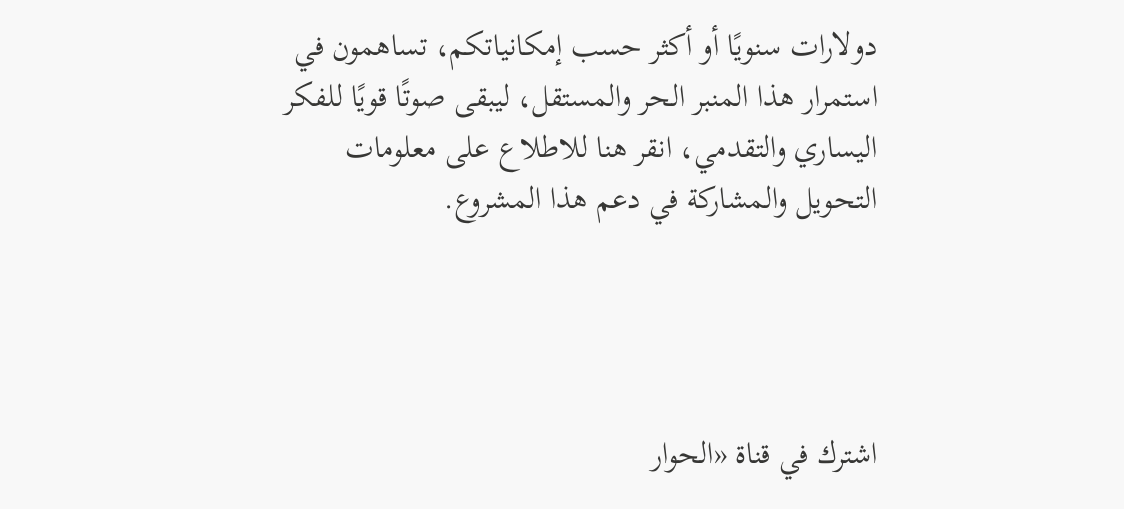دولارات سنويًا أو أكثر حسب إمكانياتكم، تساهمون في استمرار هذا المنبر الحر والمستقل، ليبقى صوتًا قويًا للفكر اليساري والتقدمي، انقر هنا للاطلاع على معلومات التحويل والمشاركة في دعم هذا المشروع.




اشترك في قناة «الحوار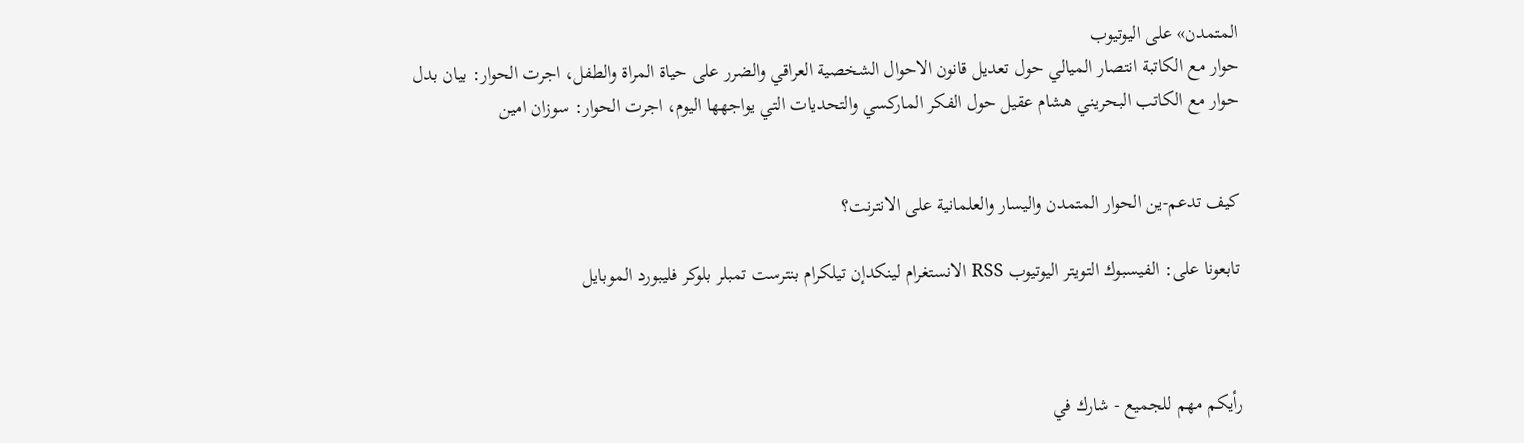المتمدن» على اليوتيوب
حوار مع الكاتبة انتصار الميالي حول تعديل قانون الاحوال الشخصية العراقي والضرر على حياة المراة والطفل، اجرت الحوار: بيان بدل
حوار مع الكاتب البحريني هشام عقيل حول الفكر الماركسي والتحديات التي يواجهها اليوم، اجرت الحوار: سوزان امين


كيف تدعم-ين الحوار المتمدن واليسار والعلمانية على الانترنت؟

تابعونا على: الفيسبوك التويتر اليوتيوب RSS الانستغرام لينكدإن تيلكرام بنترست تمبلر بلوكر فليبورد الموبايل



رأيكم مهم للجميع - شارك في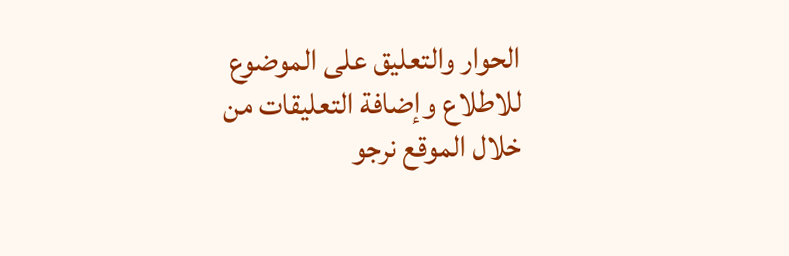الحوار والتعليق على الموضوع
للاطلاع وإضافة التعليقات من خلال الموقع نرجو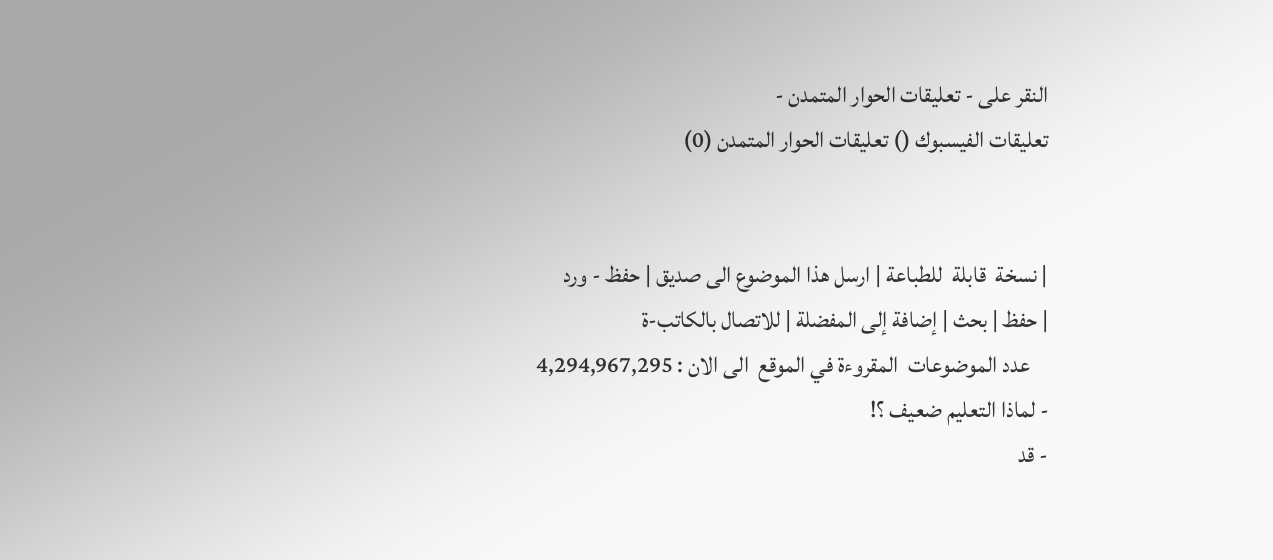النقر على - تعليقات الحوار المتمدن -
تعليقات الفيسبوك () تعليقات الحوار المتمدن (0)


| نسخة  قابلة  للطباعة | ارسل هذا الموضوع الى صديق | حفظ - ورد
| حفظ | بحث | إضافة إلى المفضلة | للاتصال بالكاتب-ة
    عدد الموضوعات  المقروءة في الموقع  الى الان : 4,294,967,295
- لماذا التعليم ضعيف ؟!
- قد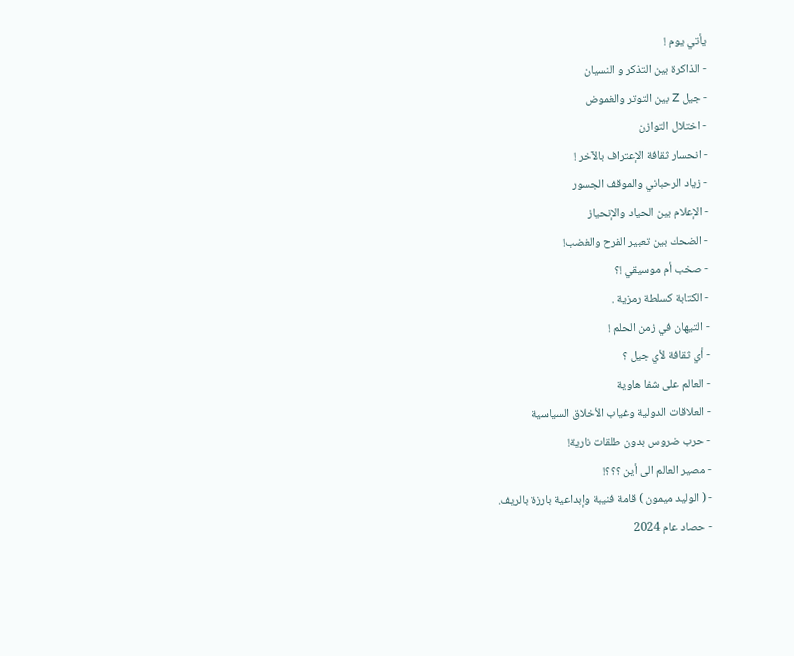يأتي يوم !
- الذاكرة بين التذكر و النسيان
- جيل Z بين التوتر والغموض
- اختلال التوازن
- انحسار ثقافة الإعتراف بالآخر !
- زياد الرحباني والموقف الجسور
- الإعلام بين الحياد والإنحياز
- الضحك بين تعبير الفرح والغضب!
- صخب أم موسيقي !؟
- الكتابة كسلطة رمزية .
- التيهان في زمن الحلم !
- أي ثقافة لأي جيل ؟
- العالم على شفا هاوية
- العلاقات الدولية وغياب الأخلاق السياسية
- حرب ضروس بدون طلقات نارية!
- مصير العالم الى أين ؟؟؟!
- ( الوليد ميمون ) قامة فنيبة وإبداعية بارزة بالريف.
- حصاد عام 2024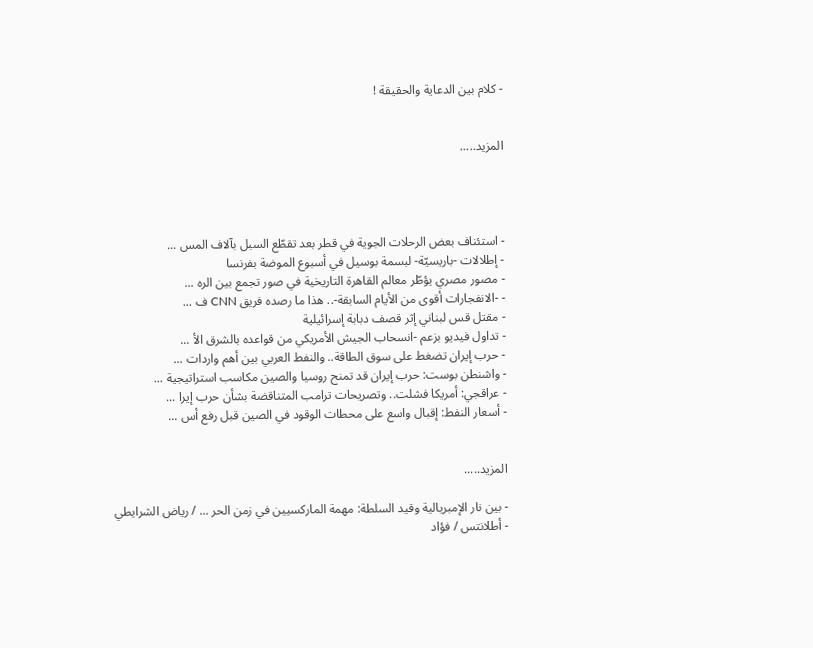- كلام بين الدعاية والحقيقة !


المزيد.....




- استئناف بعض الرحلات الجوية في قطر بعد تقطّع السبل بآلاف المس ...
- إطلالات -باريسيّة- لبسمة بوسيل في أسبوع الموضة بفرنسا
- مصور مصري يؤطّر معالم القاهرة التاريخية في صور تجمع بين الره ...
- -الانفجارات أقوى من الأيام السابقة-.. هذا ما رصده فريق CNN ف ...
- مقتل قس لبناني إثر قصف دبابة إسرائيلية
- تداول فيديو بزعم -انسحاب الجيش الأمريكي من قواعده بالشرق الأ ...
- حرب إيران تضغط على سوق الطاقة.. والنفط العربي بين أهم واردات ...
- واشنطن بوست: حرب إيران قد تمنح روسيا والصين مكاسب استراتيجية ...
- عراقجي: أمريكا فشلت.. وتصريحات ترامب المتناقضة بشأن حرب إيرا ...
- أسعار النفط: إقبال واسع على محطات الوقود في الصين قبل رفع أس ...


المزيد.....

- بين نار الإمبريالية وقيد السلطة: مهمة الماركسيين في زمن الحر ... / رياض الشرايطي
- أطلانتس / فؤاد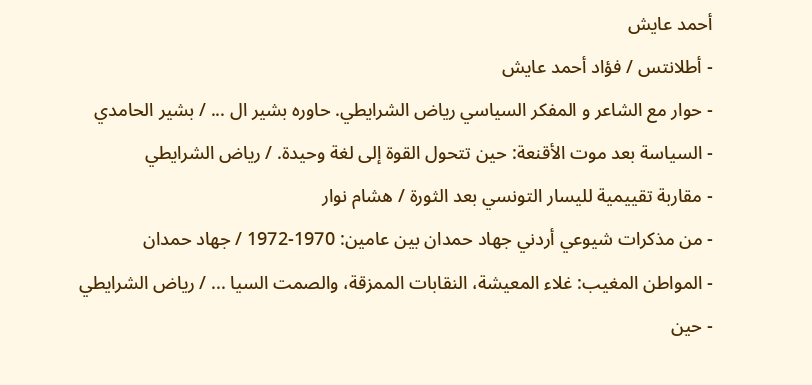أحمد عايش
- أطلانتس / فؤاد أحمد عايش
- حوار مع الشاعر و المفكر السياسي رياض الشرايطي. حاوره بشير ال ... / بشير الحامدي
- السياسة بعد موت الأقنعة: حين تتحول القوة إلى لغة وحيدة. / رياض الشرايطي
- مقاربة تقييمية لليسار التونسي بعد الثورة / هشام نوار
- من مذكرات شيوعي أردني جهاد حمدان بين عامين: 1970-1972 / جهاد حمدان
- المواطن المغيب: غلاء المعيشة، النقابات الممزقة، والصمت السيا ... / رياض الشرايطي
- حين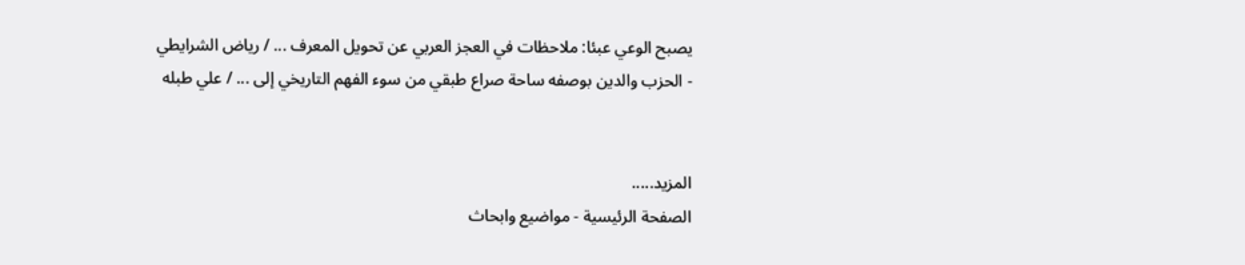يصبح الوعي عبئا: ملاحظات في العجز العربي عن تحويل المعرف ... / رياض الشرايطي
- الحزب والدين بوصفه ساحة صراع طبقي من سوء الفهم التاريخي إلى ... / علي طبله


المزيد.....
الصفحة الرئيسية - مواضيع وابحاث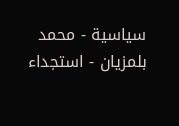سياسية - محمد بلمزيان - استجداء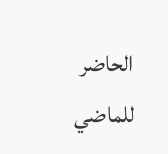الحاضر للماضي